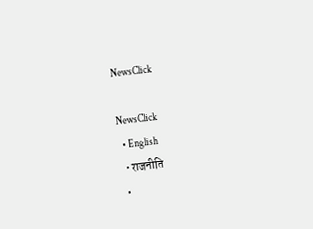NewsClick

NewsClick
  • English
  • राजनीति
  •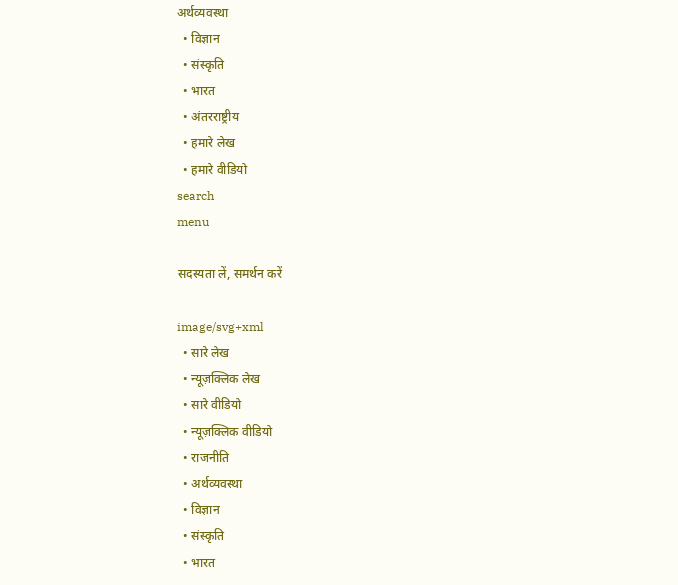अर्थव्यवस्था
  • विज्ञान
  • संस्कृति
  • भारत
  • अंतरराष्ट्रीय
  • हमारे लेख
  • हमारे वीडियो
search
menu

सदस्यता लें, समर्थन करें

image/svg+xml
  • सारे लेख
  • न्यूज़क्लिक लेख
  • सारे वीडियो
  • न्यूज़क्लिक वीडियो
  • राजनीति
  • अर्थव्यवस्था
  • विज्ञान
  • संस्कृति
  • भारत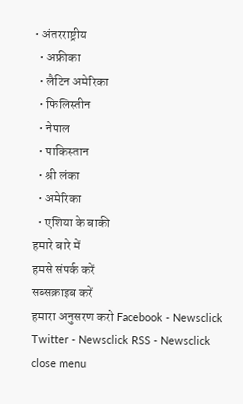• अंतरराष्ट्रीय
  • अफ्रीका
  • लैटिन अमेरिका
  • फिलिस्तीन
  • नेपाल
  • पाकिस्तान
  • श्री लंका
  • अमेरिका
  • एशिया के बाकी
हमारे बारे में
हमसे संपर्क करें
सब्सक्राइब करें
हमारा अनुसरण करो Facebook - Newsclick Twitter - Newsclick RSS - Newsclick
close menu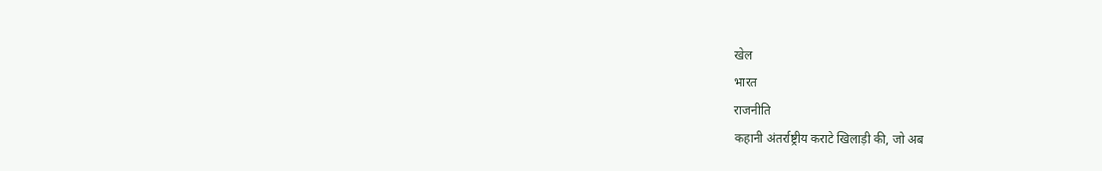खेल
भारत
राजनीति
कहानी अंतर्राष्ट्रीय कराटे खिलाड़ी की, जो अब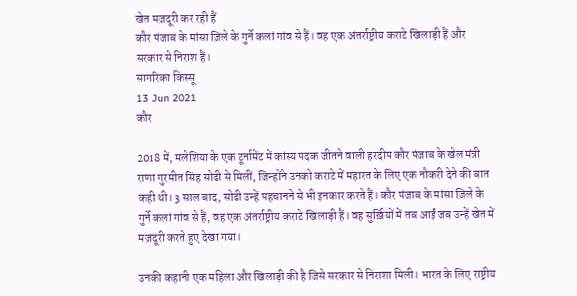खेत मज़दूरी कर रही हैं
कौर पंजाब के मांसा ज़िले के गुर्ने कलां गांव से हैं। वह एक अंतर्राष्ट्रीय कराटे खिलाड़ी हैं और सरकार से निराश हैं।
सागरिका किस्सू
13 Jun 2021
कौर

2018 में, मलेशिया के एक टूर्नामेंट में कांस्य पदक जीतने वाली हरदीप कौर पंजाब के खेल मंत्री राणा गुरमीत सिंह सोढी से मिलीं, जिन्होंने उनको कराटे में महारत के लिए एक नौकरी देने की बात कही थी। 3 साल बाद, सोढी उन्हें पहचानने से भी इनकार करते हैं। कौर पंजाब के मांसा ज़िले के गुर्ने कलां गांव से हैं, वह एक अंतर्राष्ट्रीय कराटे खिलाड़ी हैं। वह सुर्ख़ियों में तब आईं जब उन्हें खेत में मज़दूरी करते हुए देखा गया।

उनकी कहानी एक महिला और खिलाड़ी की है जिसे सरकार से निराशा मिली। भारत के लिए राष्ट्रीय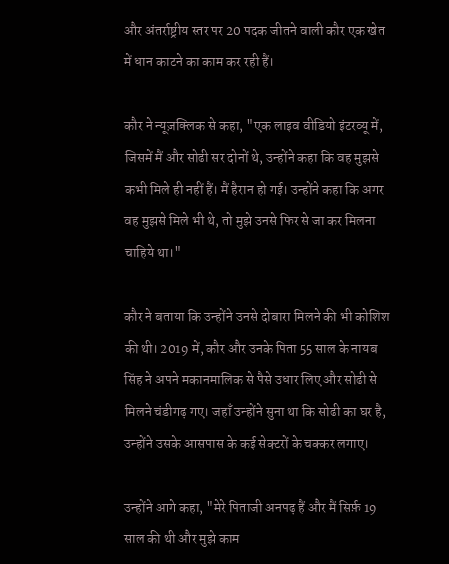और अंतर्राष्ट्रीय स्तर पर 20 पदक जीतने वाली कौर एक खेत में धान काटने का काम कर रही हैं।

कौर ने न्यूज़क्लिक से कहा, "एक लाइव वीडियो इंटरव्यू में, जिसमें मैं और सोढी सर दोनों थे, उन्होंने कहा कि वह मुझसे कभी मिले ही नहीं हैं। मैं हैरान हो गई। उन्होंने कहा कि अगर वह मुझसे मिले भी थे, तो मुझे उनसे फिर से जा कर मिलना चाहिये था।"

कौर ने बताया कि उन्होंने उनसे दोबारा मिलने की भी कोशिश की थी। 2019 में, कौर और उनके पिता 55 साल के नायब सिंह ने अपने मकानमालिक से पैसे उधार लिए और सोढी से मिलने चंडीगढ़ गए। जहाँ उन्होंने सुना था कि सोढी का घर है, उन्होंने उसके आसपास के कई सेक्टरों के चक्कर लगाए।

उन्होंने आगे कहा, "मेरे पिताजी अनपढ़ हैं और मैं सिर्फ़ 19 साल की थी और मुझे काम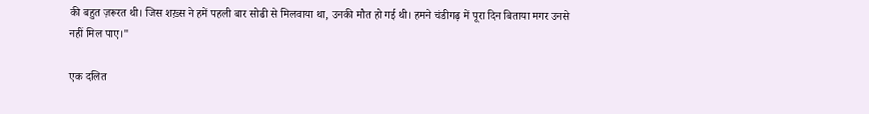की बहुत ज़रूरत थी। जिस शख़्स ने हमें पहली बार सोढी से मिलवाया था, उनकी मौत हो गई थी। हमने चंडीगढ़ में पूरा दिन बिताया मगर उनसे नहीं मिल पाए।"

एक दलित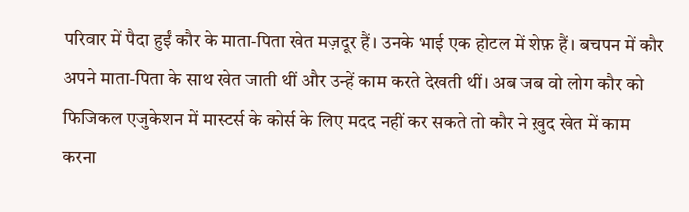परिवार में पैदा हुईं कौर के माता-पिता खेत मज़दूर हैं। उनके भाई एक होटल में शेफ़ हैं। बचपन में कौर अपने माता-पिता के साथ खेत जाती थीं और उन्हें काम करते देखती थीं। अब जब वो लोग कौर को फिजिकल एजुकेशन में मास्टर्स के कोर्स के लिए मदद नहीं कर सकते तो कौर ने ख़ुद खेत में काम करना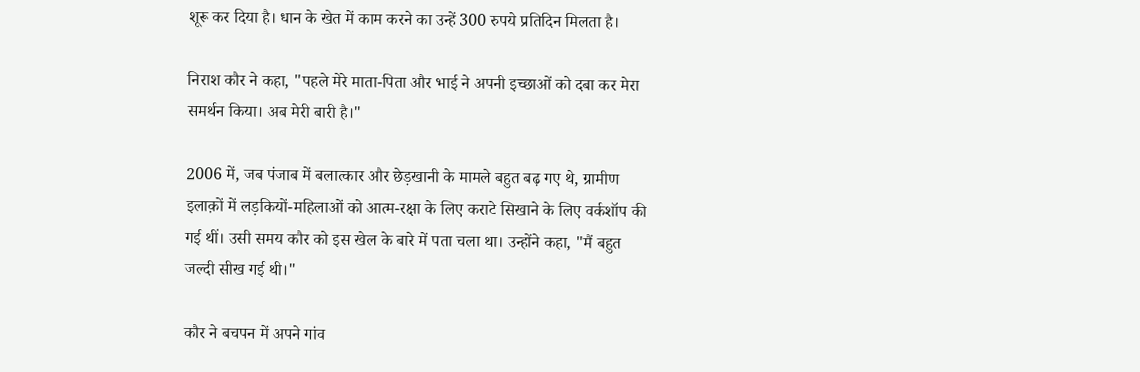शूरू कर दिया है। धान के खेत में काम करने का उन्हें 300 रुपये प्रतिदिन मिलता है।

निराश कौर ने कहा, "पहले मेरे माता-पिता और भाई ने अपनी इच्छाओं को दबा कर मेरा समर्थन किया। अब मेरी बारी है।"

2006 में, जब पंजाब में बलात्कार और छेड़खानी के मामले बहुत बढ़ गए थे, ग्रामीण इलाक़ों में लड़कियों-महिलाओं को आत्म-रक्षा के लिए कराटे सिखाने के लिए वर्कशॉप की गई थीं। उसी समय कौर को इस खेल के बारे में पता चला था। उन्होंने कहा, "मैं बहुत जल्दी सीख गई थी।"

कौर ने बचपन में अपने गांव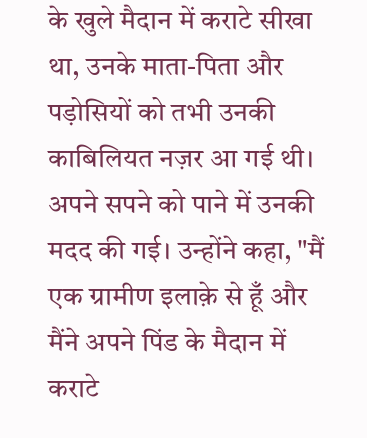के खुले मैदान में कराटे सीखा था, उनके माता-पिता और पड़ोसियों को तभी उनकी काबिलियत नज़र आ गई थी। अपने सपने को पाने में उनकी मदद की गई। उन्होंने कहा, "मैं एक ग्रामीण इलाक़े से हूँ और मैंने अपने पिंड के मैदान में कराटे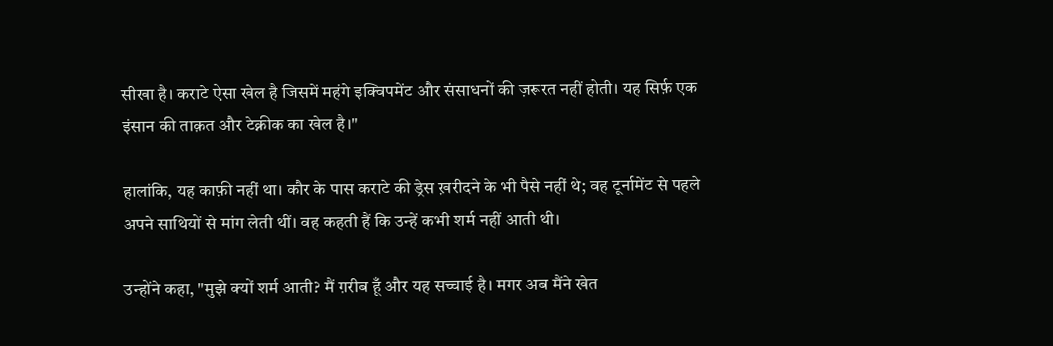सीखा है। कराटे ऐसा खेल है जिसमें महंगे इक्विपमेंट और संसाधनों की ज़रूरत नहीं होती। यह सिर्फ़ एक इंसान की ताक़त और टेक्नीक का खेल है।"

हालांकि, यह काफ़ी नहीं था। कौर के पास कराटे की ड्रेस ख़रीदने के भी पैसे नहीं थे; वह टूर्नामेंट से पहले अपने साथियों से मांग लेती थीं। वह कहती हैं कि उन्हें कभी शर्म नहीं आती थी।

उन्होंने कहा, "मुझे क्यों शर्म आती? मैं ग़रीब हूँ और यह सच्चाई है। मगर अब मैंने खेत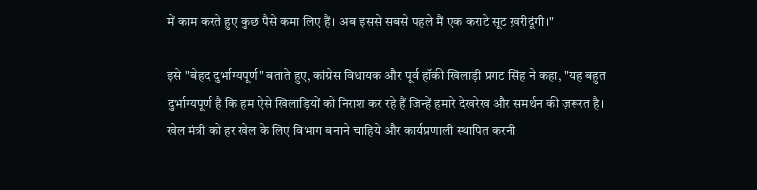में काम करते हुए कुछ पैसे कमा लिए हैं। अब इससे सबसे पहले मैं एक कराटे सूट ख़रीदूंगी।"

इसे "बेहद दुर्भाग्यपूर्ण" बताते हुए, कांग्रेस विधायक और पूर्व हॉकी खिलाड़ी प्रगट सिंह ने कहा, "यह बहुत दुर्भाग्यपूर्ण है कि हम ऐसे खिलाड़ियों को निराश कर रहे हैं जिन्हें हमारे देखरेख और समर्थन की ज़रूरत है। खेल मंत्री को हर खेल के लिए विभाग बनाने चाहिये और कार्यप्रणाली स्थापित करनी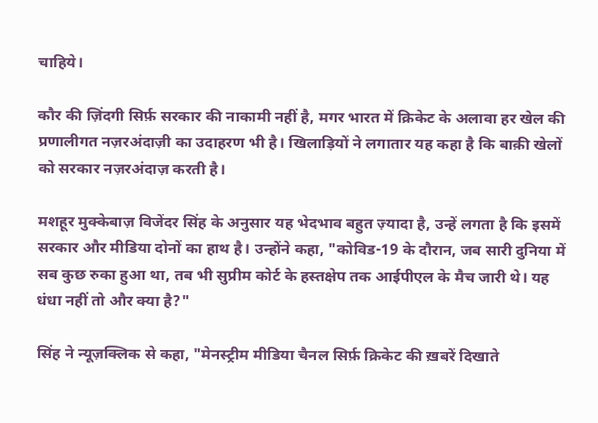चाहिये।

कौर की ज़िंदगी सिर्फ़ सरकार की नाकामी नहीं है, मगर भारत में क्रिकेट के अलावा हर खेल की प्रणालीगत नज़रअंदाज़ी का उदाहरण भी है। खिलाड़ियों ने लगातार यह कहा है कि बाक़ी खेलों को सरकार नज़रअंदाज़ करती है।

मशहूर मुक्केबाज़ विजेंदर सिंह के अनुसार यह भेदभाव बहुत ज़्यादा है, उन्हें लगता है कि इसमें सरकार और मीडिया दोनों का हाथ है। उन्होंने कहा, "कोविड-19 के दौरान, जब सारी दुनिया में सब कुछ रुका हुआ था, तब भी सुप्रीम कोर्ट के हस्तक्षेप तक आईपीएल के मैच जारी थे। यह धंधा नहीं तो और क्या है?"

सिंह ने न्यूज़क्लिक से कहा, "मेनस्ट्रीम मीडिया चैनल सिर्फ़ क्रिकेट की ख़बरें दिखाते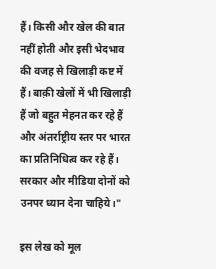हैं। किसी और खेल की बात नहीं होती और इसी भेदभाव की वजह से खिलाड़ी कष्ट में हैं। बाक़ी खेलों में भी खिलाड़ी हैं जो बहुत मेहनत कर रहे हैं और अंतर्राष्ट्रीय स्तर पर भारत का प्रतिनिधित्व कर रहे हैं। सरकार और मीडिया दोनों को उनपर ध्यान देना चाहिये।"

इस लेख को मूल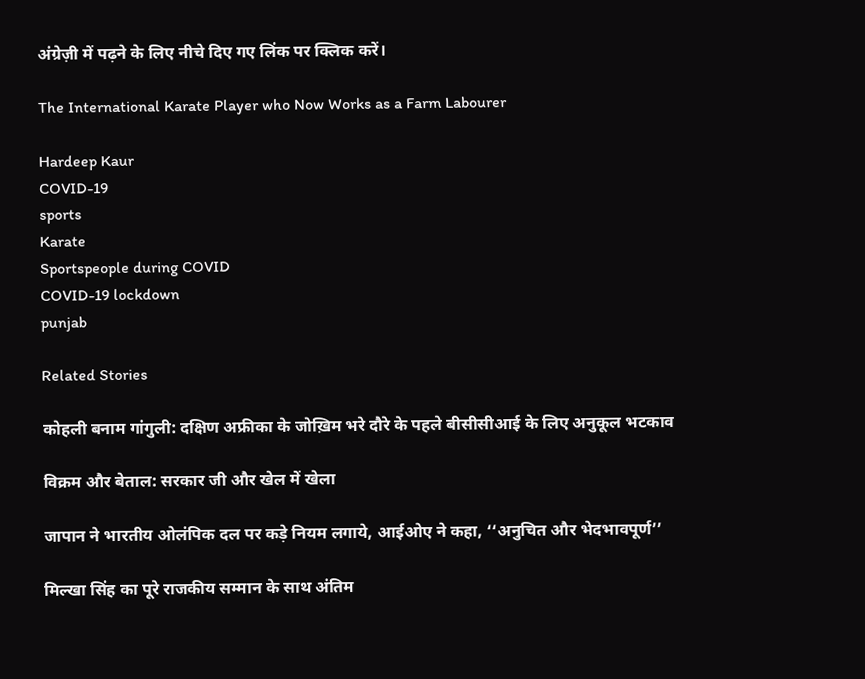अंग्रेज़ी में पढ़ने के लिए नीचे दिए गए लिंक पर क्लिक करें।

The International Karate Player who Now Works as a Farm Labourer

Hardeep Kaur
COVID-19
sports
Karate
Sportspeople during COVID
COVID-19 lockdown
punjab

Related Stories

कोहली बनाम गांगुली: दक्षिण अफ्रीका के जोख़िम भरे दौरे के पहले बीसीसीआई के लिए अनुकूल भटकाव

विक्रम और बेताल: सरकार जी और खेल में खेला

जापान ने भारतीय ओलंपिक दल पर कड़े नियम लगाये, आईओए ने कहा, ‘‘अनुचित और भेदभावपूर्ण’’

मिल्खा सिंह का पूरे राजकीय सम्मान के साथ अंतिम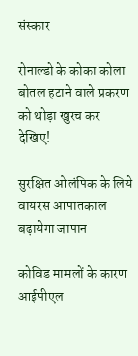संस्कार

रोनाल्डो के कोका कोला बोतल हटाने वाले प्रकरण को थोड़ा खुरच कर देखिए!

सुरक्षित ओलंपिक के लिये वायरस आपातकाल बढ़ायेगा जापान

कोविड मामलों के कारण आईपीएल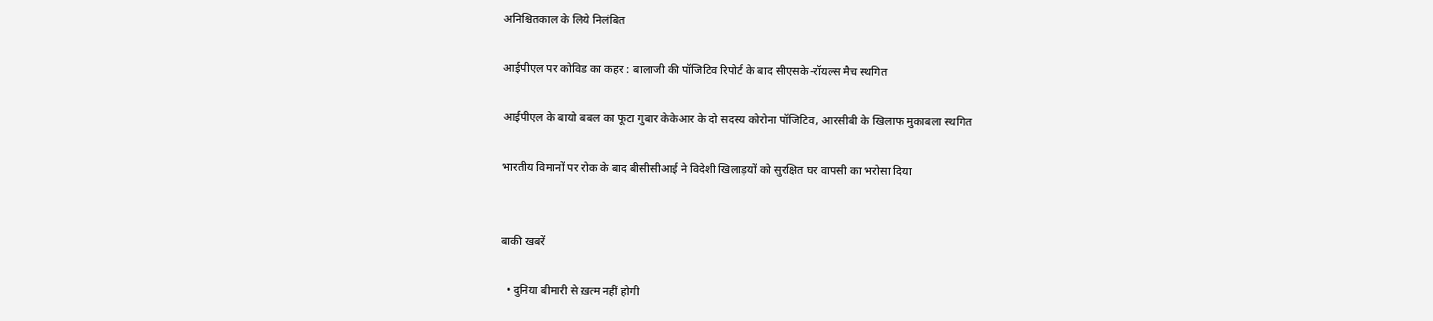अनिश्चितकाल के लिये निलंबित

आईपीएल पर कोविड का कहर : बालाजी की पॉजिटिव रिपोर्ट के बाद सीएसके-रॉयल्स मैच स्थगित

आईपीएल के बायो बबल का फूटा गुबार केकेआर के दो सदस्य कोरोना पॉजिटिव, आरसीबी के खिलाफ मुकाबला स्थगित

भारतीय विमानों पर रोक के बाद बीसीसीआई ने विदेशी खिलाड़यों को सुरक्षित घर वापसी का भरोसा दिया


बाकी खबरें

  • दुनिया बीमारी से ख़त्म नहीं होगी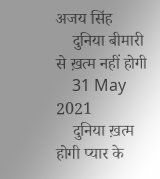अजय सिंह
    दुनिया बीमारी से ख़त्म नहीं होगी
    31 May 2021
    दुनिया ख़त्म होगी प्यार के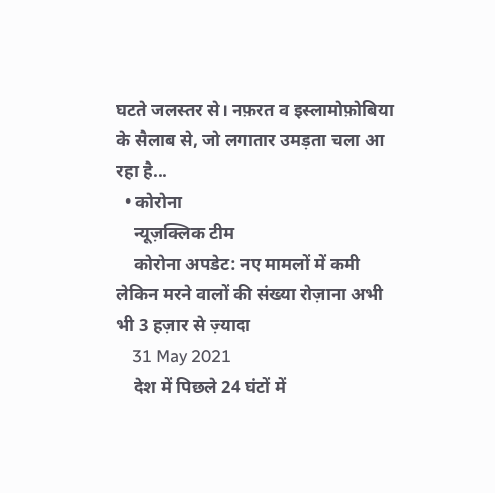घटते जलस्तर से। नफ़रत व इस्लामोफ़ोबिया के सैलाब से, जो लगातार उमड़ता चला आ रहा है...
  • कोरोना
    न्यूज़क्लिक टीम
    कोरोना अपडेट: नए मामलों में कमी लेकिन मरने वालों की संख्या रोज़ाना अभी भी 3 हज़ार से ज़्यादा
    31 May 2021
    देश में पिछले 24 घंटों में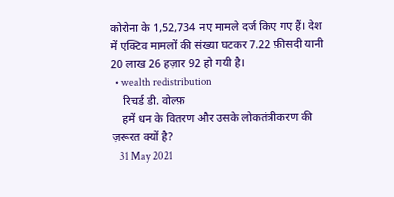कोरोना के 1,52,734 नए मामले दर्ज किए गए हैं। देश में एक्टिव मामलों की संख्या घटकर 7.22 फ़ीसदी यानी 20 लाख 26 हज़ार 92 हो गयी है।
  • wealth redistribution
    रिचर्ड डी. वोल्फ़
    हमें धन के वितरण और उसके लोकतंत्रीकरण की ज़रूरत क्यों है?
    31 May 2021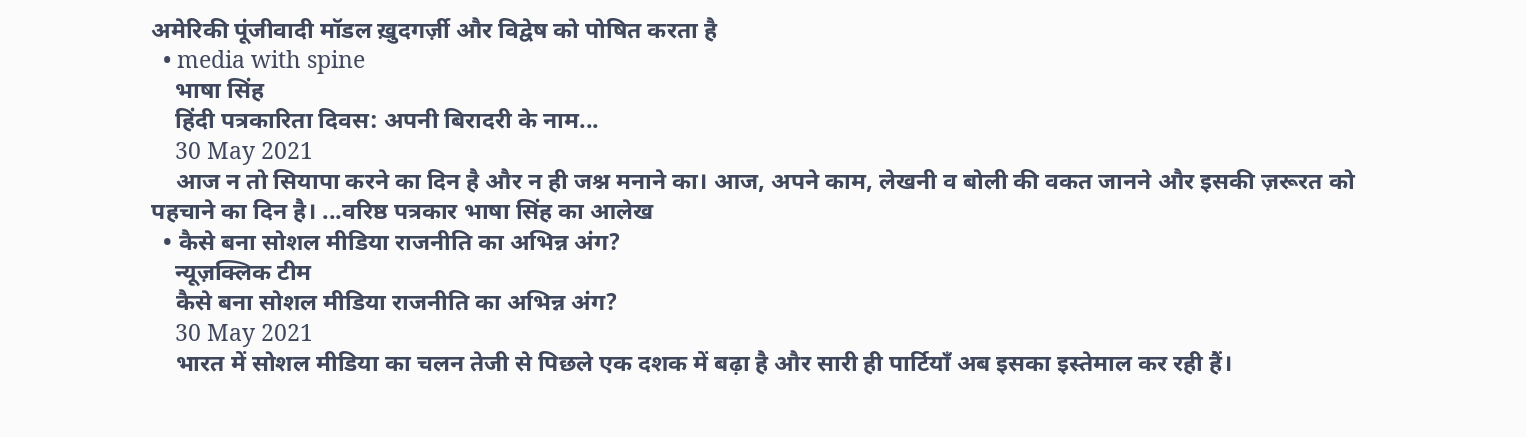अमेरिकी पूंजीवादी मॉडल ख़ुदगर्ज़ी और विद्वेष को पोषित करता है
  • media with spine
    भाषा सिंह
    हिंदी पत्रकारिता दिवस: अपनी बिरादरी के नाम...
    30 May 2021
    आज न तो सियापा करने का दिन है और न ही जश्न मनाने का। आज, अपने काम, लेखनी व बोली की वकत जानने और इसकी ज़रूरत को पहचाने का दिन है। ...वरिष्ठ पत्रकार भाषा सिंह का आलेख
  • कैसे बना सोशल मीडिया राजनीति का अभिन्न अंग?
    न्यूज़क्लिक टीम
    कैसे बना सोशल मीडिया राजनीति का अभिन्न अंग?
    30 May 2021
    भारत में सोशल मीडिया का चलन तेजी से पिछले एक दशक में बढ़ा है और सारी ही पार्टियाँ अब इसका इस्तेमाल कर रही हैं।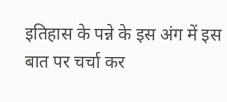इतिहास के पन्ने के इस अंग में इस बात पर चर्चा कर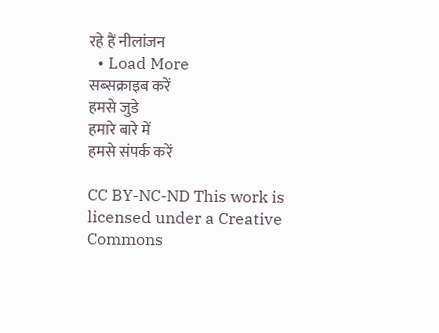रहे हैं नीलांजन
  • Load More
सब्सक्राइब करें
हमसे जुडे
हमारे बारे में
हमसे संपर्क करें

CC BY-NC-ND This work is licensed under a Creative Commons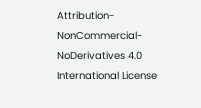Attribution-NonCommercial-NoDerivatives 4.0 International License